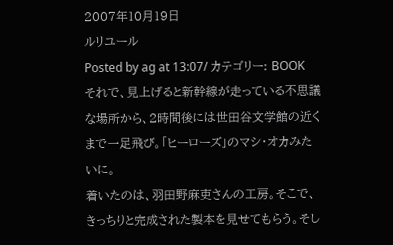2007年10月19日
ルリユール
Posted by ag at 13:07/ カテゴリー: BOOK
それで、見上げると新幹線が走っている不思議な場所から、2時間後には世田谷文学館の近くまで一足飛び。「ヒーローズ」のマシ・オカみたいに。
着いたのは、羽田野麻吏さんの工房。そこで、きっちりと完成された製本を見せてもらう。そし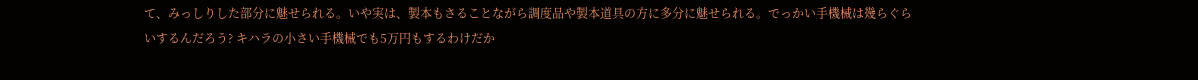て、みっしりした部分に魅せられる。いや実は、製本もさることながら調度品や製本道具の方に多分に魅せられる。でっかい手機械は幾らぐらいするんだろう? キハラの小さい手機械でも5万円もするわけだか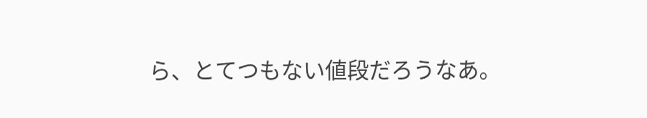ら、とてつもない値段だろうなあ。